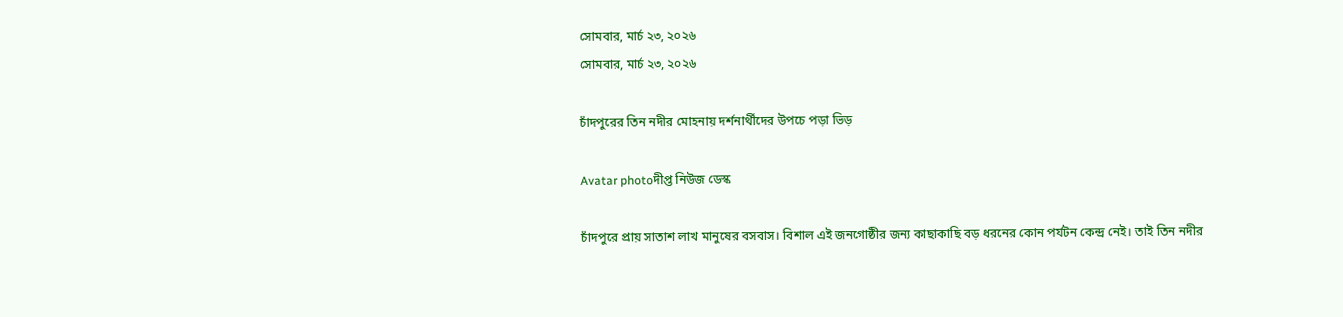সোমবার, মার্চ ২৩, ২০২৬
সোমবার, মার্চ ২৩, ২০২৬

চাঁদপুরের তিন নদীর মোহনায় দর্শনার্থীদের উপচে পড়া ভিড়

Avatar photoদীপ্ত নিউজ ডেস্ক

চাঁদপুরে প্রায় সাতাশ লাখ মানুষের বসবাস। বিশাল এই জনগোষ্ঠীর জন্য কাছাকাছি বড় ধরনের কোন পর্যটন কেন্দ্র নেই। তাই তিন নদীর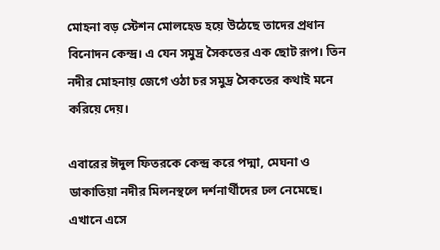মোহনা বড় স্টেশন মোলহেড হয়ে উঠেছে তাদের প্রধান বিনোদন কেন্দ্র। এ যেন সমুদ্র সৈকতের এক ছোট রূপ। তিন নদীর মোহনায় জেগে ওঠা চর সমুদ্র সৈকতের কথাই মনে করিয়ে দেয়।

এবারের ঈদুল ফিতরকে কেন্দ্র করে পদ্মা, মেঘনা ও ডাকাতিয়া নদীর মিলনস্থলে দর্শনার্থীদের ঢল নেমেছে। এখানে এসে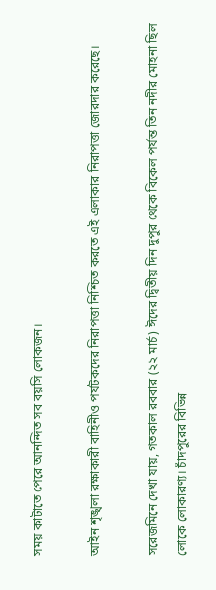সময় কাটাতে পেরে আনন্দিত সব বয়সি লোকজন।

আইন শৃঙ্খলা রক্ষাকারী বাহিনীও পর্যটকদের নিরাপত্তা নিশ্চিত করতে এই এলাকার নিরাপত্তা জোরদার করেছে।

সরেজমিনে দেখা যায়, গতকাল রববার (২২ মার্চ) ঈদের দ্বিতীয় দিন দুপুর থেকে বিকেল পর্যন্ত তিন নদীর মোহনা ছিল লোকে লোকারণ্য। চাঁদপুরের বিভিন্ন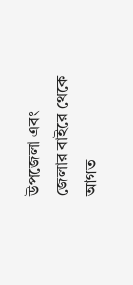উপজেলা এবং জেলার বাইরে থেকে আগত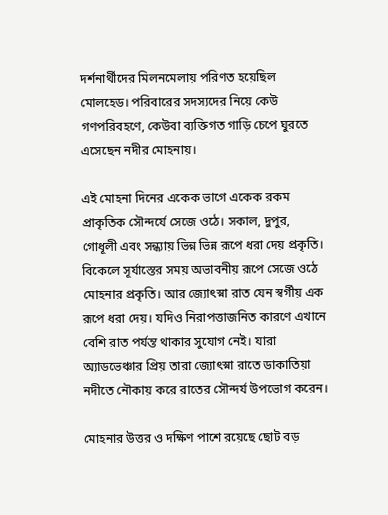দর্শনার্থীদের মিলনমেলায় পরিণত হয়েছিল মোলহেড। পরিবারের সদস্যদের নিয়ে কেউ গণপরিবহণে, কেউবা ব্যক্তিগত গাড়ি চেপে ঘুরতে এসেছেন নদীর মোহনায়।

এই মোহনা দিনের একেক ভাগে একেক রকম প্রাকৃতিক সৌন্দর্যে সেজে ওঠে। সকাল, দুপুর, গোধূলী এবং সন্ধ্যায় ভিন্ন ভিন্ন রূপে ধরা দেয় প্রকৃতি। বিকেলে সূর্যাস্তের সময় অভাবনীয় রূপে সেজে ওঠে মোহনার প্রকৃতি। আর জ্যোৎস্না রাত যেন স্বর্গীয় এক রূপে ধরা দেয়। যদিও নিরাপত্তাজনিত কারণে এখানে বেশি রাত পর্যন্ত থাকার সুযোগ নেই। যারা অ্যাডভেঞ্চার প্রিয় তারা জ্যোৎস্না রাতে ডাকাতিয়া নদীতে নৌকায় করে রাতের সৌন্দর্য উপভোগ করেন।

মোহনার উত্তর ও দক্ষিণ পাশে রয়েছে ছোট বড়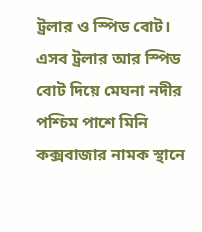ট্রলার ও স্পিড বোট। এসব ট্রলার আর স্পিড বোট দিয়ে মেঘনা নদীর পশ্চিম পাশে মিনি কক্সবাজার নামক স্থানে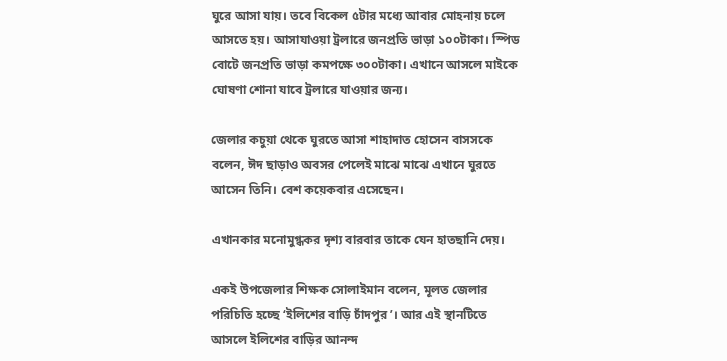ঘুরে আসা যায়। তবে বিকেল ৫টার মধ্যে আবার মোহনায় চলে আসতে হয়। আসাযাওয়া ট্রলারে জনপ্রতি ভাড়া ১০০টাকা। স্পিড বোটে জনপ্রতি ভাড়া কমপক্ষে ৩০০টাকা। এখানে আসলে মাইকে ঘোষণা শোনা যাবে ট্রলারে যাওয়ার জন্য।

জেলার কচুয়া থেকে ঘুরতে আসা শাহাদাত হোসেন বাসসকে বলেন, ঈদ ছাড়াও অবসর পেলেই মাঝে মাঝে এখানে ঘুরতে আসেন তিনি। বেশ কয়েকবার এসেছেন।

এখানকার মনোমুগ্ধকর দৃশ্য বারবার তাকে যেন হাতছানি দেয়।

একই উপজেলার শিক্ষক সোলাইমান বলেন, মূলত জেলার পরিচিতি হচ্ছে ‘ইলিশের বাড়ি চাঁদপুর’। আর এই স্থানটিতে আসলে ইলিশের বাড়ির আনন্দ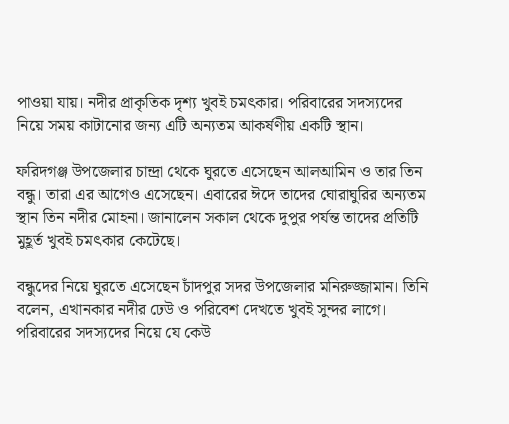পাওয়া যায়। নদীর প্রাকৃতিক দৃশ্য খুবই চমৎকার। পরিবারের সদস্যদের নিয়ে সময় কাটানোর জন্য এটি অন্যতম আকর্ষণীয় একটি স্থান।

ফরিদগঞ্জ উপজেলার চান্দ্রা থেকে ঘুরতে এসেছেন আলআমিন ও তার তিন বন্ধু। তারা এর আগেও এসেছেন। এবারের ঈদে তাদের ঘোরাঘুরির অন্যতম স্থান তিন নদীর মোহনা। জানালেন সকাল থেকে দুপুর পর্যন্ত তাদের প্রতিটি মুহূর্ত খুবই চমৎকার কেটেছে।

বন্ধুদের নিয়ে ঘুরতে এসেছেন চাঁদপুর সদর উপজেলার মনিরুজ্জামান। তিনি বলেন, এখানকার নদীর ঢেউ ও পরিবেশ দেখতে খুবই সুন্দর লাগে। পরিবারের সদস্যদের নিয়ে যে কেউ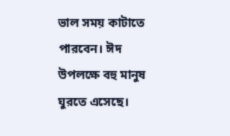ভাল সময় কাটাতে পারবেন। ঈদ উপলক্ষে বহু মানুষ ঘুরতে এসেছে।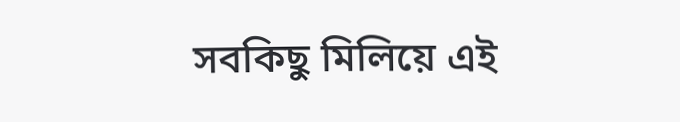সবকিছু মিলিয়ে এই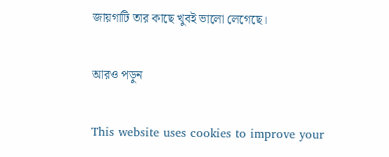জায়গাটি তার কাছে খুবই ভালো লেগেছে।

আরও পড়ুন

This website uses cookies to improve your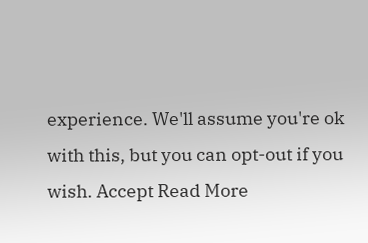experience. We'll assume you're ok with this, but you can opt-out if you wish. Accept Read More